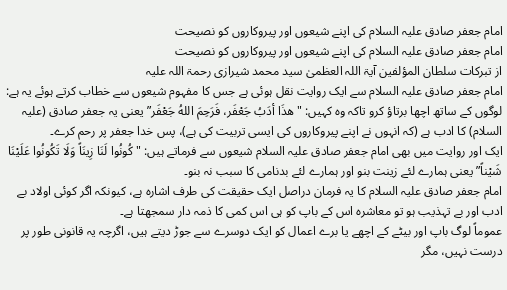امام جعفر صادق علیہ السلام کی اپنے شیعوں اور پیروکاروں کو نصیحت
امام جعفر صادق علیہ السلام کی اپنے شیعوں اور پیروکاروں کو نصیحت
از تبرکات سلطان المؤلفین آیۃ اللہ العظمیٰ سید محمد شیرازی رحمۃ اللہ علیہ
امام جعفر صادق علیہ السلام سے ایک روایت نقل ہوئی ہے جس کا مفہوم شیعوں سے خطاب کرتے ہوئے یہ ہے: لوگوں کے ساتھ اچھا برتاؤ کرو تاکہ وہ کہیں: "هذَا أدَبُ جَعْفَر، فَرَحِمَ اللهُ جَعْفَر” یعنی یہ جعفر صادق (علیہ السلام) کا ادب ہے (کہ انہوں نے اپنے پیروکاروں کی ایسی تربیت کی ہے)، پس خدا جعفر پر رحم کرے۔
ایک اور روایت میں بھی امام جعفر صادق علیہ السلام شیعوں سے فرماتے ہیں: "كُونُوا لَنَا زِينَاً وَلَا تَكُونُوا عَلَيْنَا شَيْناً” یعنی ہمارے لئے زینت بنو اور ہمارے لئے بدنامی کا سبب نہ بنو۔
امام جعفر صادق علیہ السلام کا یہ فرمان دراصل ایک حقیقت کی طرف اشارہ ہے، کیونکہ اگر کوئی اولاد بے ادب اور بے تہذیب ہو تو معاشرہ اس کے باپ کو ہی اس کمی کا ذمہ دار سمجھتا ہے۔
عموماً لوگ باپ اور بیٹے کے اچھے یا برے اعمال کو ایک دوسرے سے جوڑ دیتے ہیں، اگرچہ یہ قانونی طور پر درست نہیں، مگر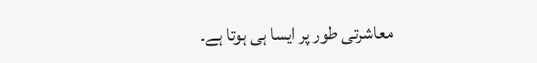معاشرتی طور پر ایسا ہی ہوتا ہے۔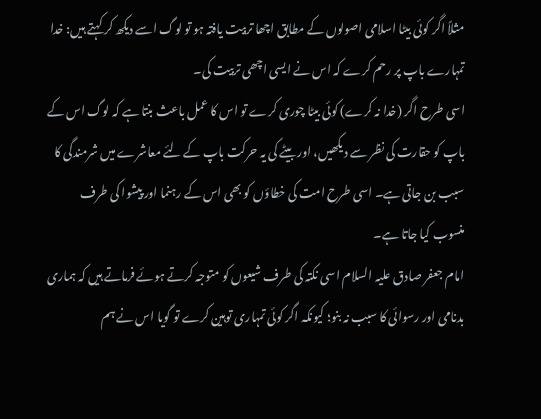مثلاً اگر کوئی بیٹا اسلامی اصولوں کے مطابق اچھا تربیت یافتہ ہو تو لوگ اسے دیکھ کر کہتے ہیں: خدا تمہارے باپ پر رحم کرے کہ اس نے ایسی اچھی تربیت کی۔
اسی طرح اگر (خدا نہ کرے) کوئی بیٹا چوری کرے تو اس کا عمل باعث بنتا ہے کہ لوگ اس کے باپ کو حقارت کی نظر سے دیکھیں، اور بیٹے کی یہ حرکت باپ کے لئے معاشرے میں شرمندگی کا سبب بن جاتی ہے۔ اسی طرح امت کی خطاؤں کو بھی اس کے رہنما اور پیشوا کی طرف منسوب کیا جاتا ہے۔
امام جعفر صادق علیہ السلام اسی نکتہ کی طرف شیعوں کو متوجہ کرتے ہوئے فرماتے ہیں کہ ہماری بدنامی اور رسوائی کا سبب نہ بنو؛ کیونکہ اگر کوئی تمہاری توہین کرے تو گویا اس نے ہم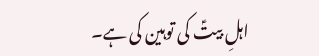اہلِ بیتؑ کی توہین کی ہے۔